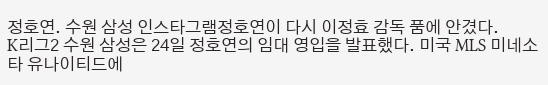정호연. 수원 삼성 인스타그램정호연이 다시 이정효 감독 품에 안겼다.
K리그2 수원 삼성은 24일 정호연의 임대 영입을 발표했다. 미국 MLS 미네소타 유나이티드에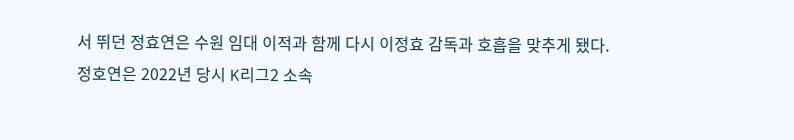서 뛰던 정효연은 수원 임대 이적과 함께 다시 이정효 감독과 호흡을 맞추게 됐다.
정호연은 2022년 당시 K리그2 소속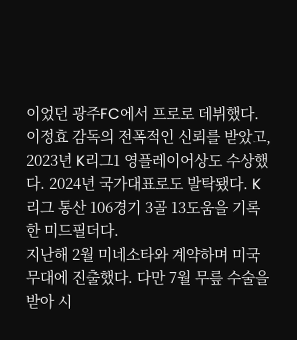이었던 광주FC에서 프로로 데뷔했다. 이정효 감독의 전폭적인 신뢰를 받았고, 2023년 K리그1 영플레이어상도 수상했다. 2024년 국가대표로도 발탁됐다. K리그 통산 106경기 3골 13도움을 기록한 미드필더다.
지난해 2월 미네소타와 계약하며 미국 무대에 진출했다. 다만 7월 무릎 수술을 받아 시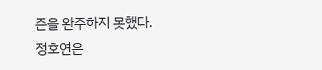즌을 완주하지 못했다.
정호연은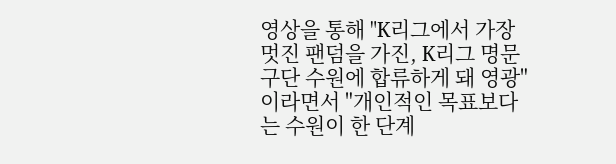영상을 통해 "K리그에서 가장 멋진 팬덤을 가진, K리그 명문 구단 수원에 합류하게 돼 영광"이라면서 "개인적인 목표보다는 수원이 한 단계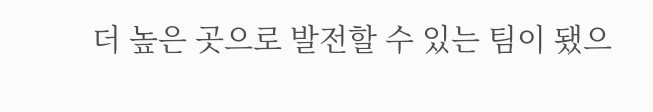더 높은 곳으로 발전할 수 있는 팀이 됐으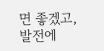면 좋겠고, 발전에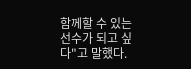함께할 수 있는 선수가 되고 싶다"고 말했다.